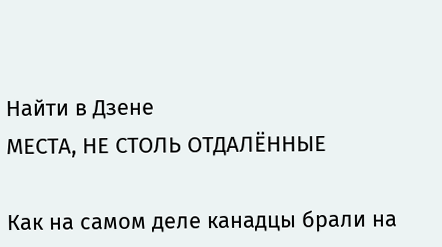Найти в Дзене
МЕСТА, НЕ СТОЛЬ ОТДАЛЁННЫЕ

Как на самом деле канадцы брали на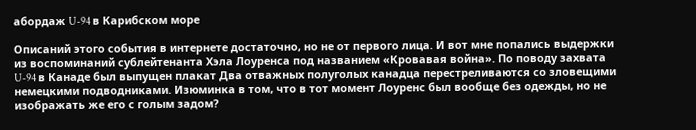абордаж U-94 в Карибском море

Описаний этого события в интернете достаточно, но не от первого лица. И вот мне попались выдержки из воспоминаний сублейтенанта Хэла Лоуренса под названием «Кровавая война». По поводу захвата U-94 в Канаде был выпущен плакат Два отважных полуголых канадца перестреливаются со зловещими немецкими подводниками. Изюминка в том, что в тот момент Лоуренс был вообще без одежды, но не изображать же его с голым задом?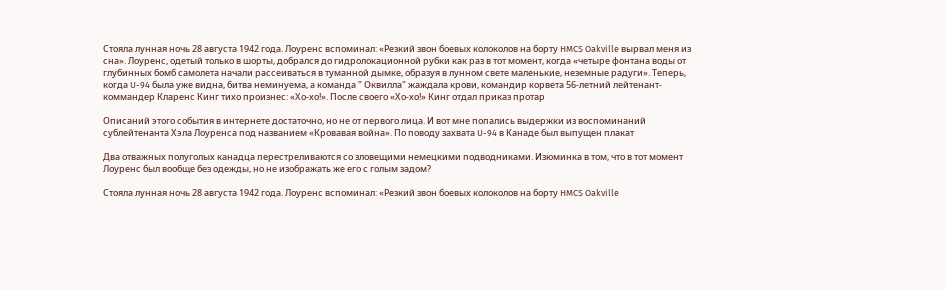Стояла лунная ночь 28 августа 1942 года. Лоуренс вспоминал: «Резкий звон боевых колоколов на борту HMCS Oakville вырвал меня из сна». Лоуренс, одетый только в шорты, добрался до гидролокационной рубки как раз в тот момент, когда «четыре фонтана воды от глубинных бомб самолета начали рассеиваться в туманной дымке, образуя в лунном свете маленькие, неземные радуги». Теперь, когда U-94 была уже видна, битва неминуема, а команда " Оквилла" жаждала крови, командир корвета 56-летний лейтенант-коммандер Кларенс Кинг тихо произнес: «Хо-хо!». После своего «Хо-хо!» Кинг отдал приказ протар

Описаний этого события в интернете достаточно, но не от первого лица. И вот мне попались выдержки из воспоминаний сублейтенанта Хэла Лоуренса под названием «Кровавая война». По поводу захвата U-94 в Канаде был выпущен плакат

Два отважных полуголых канадца перестреливаются со зловещими немецкими подводниками. Изюминка в том, что в тот момент Лоуренс был вообще без одежды, но не изображать же его с голым задом?

Стояла лунная ночь 28 августа 1942 года. Лоуренс вспоминал: «Резкий звон боевых колоколов на борту HMCS Oakville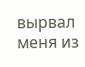вырвал меня из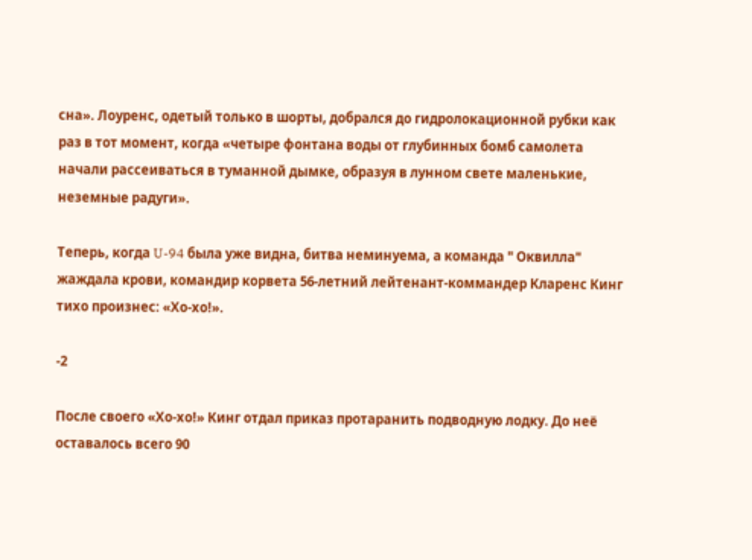сна». Лоуренс, одетый только в шорты, добрался до гидролокационной рубки как раз в тот момент, когда «четыре фонтана воды от глубинных бомб самолета начали рассеиваться в туманной дымке, образуя в лунном свете маленькие, неземные радуги».

Теперь, когда U-94 была уже видна, битва неминуема, а команда " Оквилла" жаждала крови, командир корвета 56-летний лейтенант-коммандер Кларенс Кинг тихо произнес: «Хо-хо!».

-2

После своего «Хо-хо!» Кинг отдал приказ протаранить подводную лодку. До неё оставалось всего 90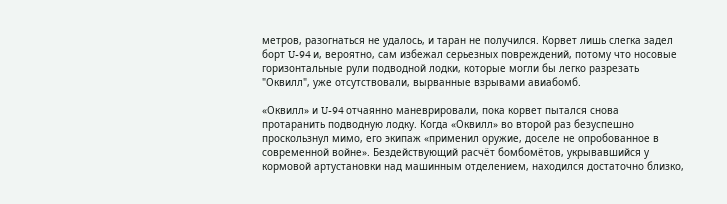метров, разогнаться не удалось, и таран не получился. Корвет лишь слегка задел борт U-94 и, вероятно, сам избежал серьезных повреждений, потому что носовые горизонтальные рули подводной лодки, которые могли бы легко разрезать "Оквилл", уже отсутствовали, вырванные взрывами авиабомб.

«Оквилл» и U-94 отчаянно маневрировали, пока корвет пытался снова протаранить подводную лодку. Когда «Оквилл» во второй раз безуспешно проскользнул мимо, его экипаж «применил оружие, доселе не опробованное в современной войне». Бездействующий расчёт бомбомётов, укрывавшийся у кормовой артустановки над машинным отделением, находился достаточно близко,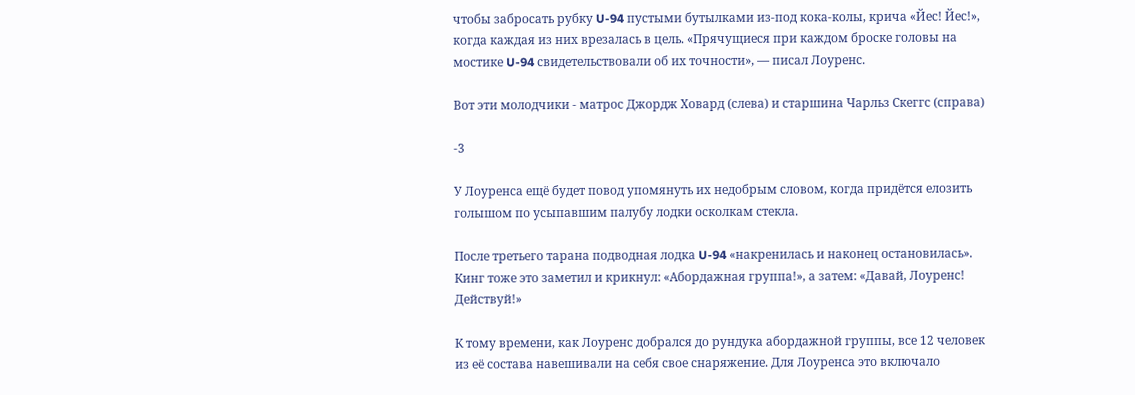чтобы забросать рубку U-94 пустыми бутылками из-под кока-колы, крича «Йес! Йес!», когда каждая из них врезалась в цель. «Прячущиеся при каждом броске головы на мостике U-94 свидетельствовали об их точности», — писал Лоуренс.

Вот эти молодчики - матрос Джордж Ховард (слева) и старшина Чарльз Скеггс (справа)

-3

У Лоуренса ещё будет повод упомянуть их недобрым словом, когда придётся елозить голышом по усыпавшим палубу лодки осколкам стекла.

После третьего тарана подводная лодка U-94 «накренилась и наконец остановилась». Кинг тоже это заметил и крикнул: «Абордажная группа!», а затем: «Давай, Лоуренс! Действуй!»

К тому времени, как Лоуренс добрался до рундука абордажной группы, все 12 человек из её состава навешивали на себя свое снаряжение. Для Лоуренса это включало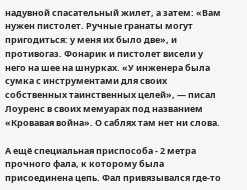надувной спасательный жилет, а затем: «Вам нужен пистолет. Ручные гранаты могут пригодиться: у меня их было две», и противогаз. Фонарик и пистолет висели у него на шее на шнурках. «У инженера была сумка с инструментами для своих собственных таинственных целей», — писал Лоуренс в своих мемуарах под названием «Кровавая война». О саблях там нет ни слова.

А ещё специальная приспособа - 2 метра прочного фала, к которому была присоединена цепь. Фал привязывался где-то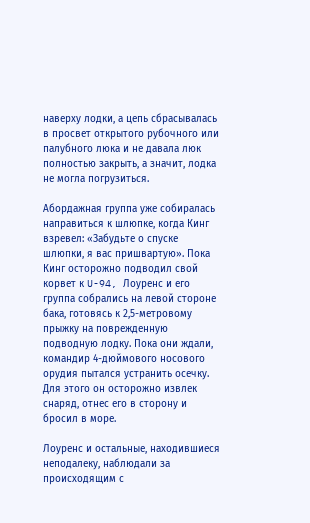наверху лодки, а цепь сбрасывалась в просвет открытого рубочного или палубного люка и не давала люк полностью закрыть, а значит, лодка не могла погрузиться.

Абордажная группа уже собиралась направиться к шлюпке, когда Кинг взревел: «Забудьте о спуске шлюпки, я вас пришвартую». Пока Кинг осторожно подводил свой корвет к U-94, Лоуренс и его группа собрались на левой стороне бака, готовясь к 2,5-метровому прыжку на поврежденную подводную лодку. Пока они ждали, командир 4-дюймового носового орудия пытался устранить осечку. Для этого он осторожно извлек снаряд, отнес его в сторону и бросил в море.

Лоуренс и остальные, находившиеся неподалеку, наблюдали за происходящим с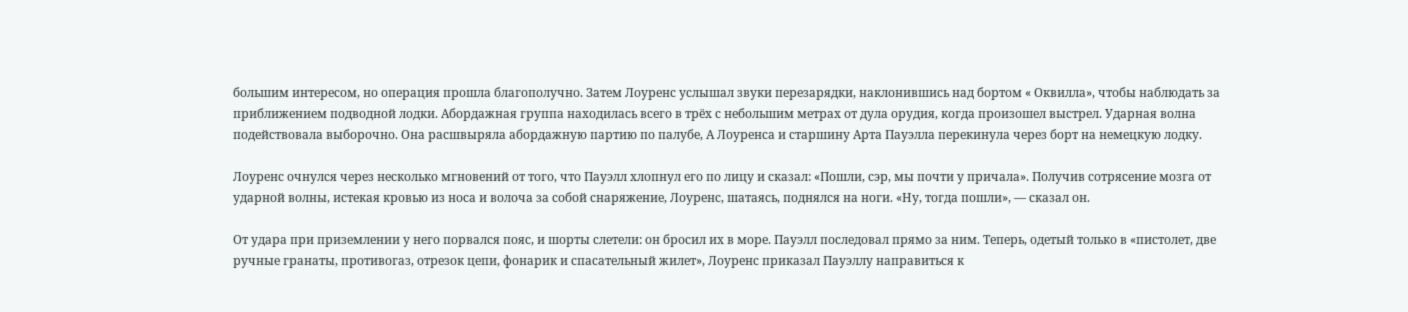большим интересом, но операция прошла благополучно. Затем Лоуренс услышал звуки перезарядки, наклонившись над бортом « Оквилла», чтобы наблюдать за приближением подводной лодки. Абордажная группа находилась всего в трёх с небольшим метрах от дула орудия, когда произошел выстрел. Ударная волна подействовала выборочно. Она расшвыряла абордажную партию по палубе, А Лоуренса и старшину Арта Пауэлла перекинула через борт на немецкую лодку.

Лоуренс очнулся через несколько мгновений от того, что Пауэлл хлопнул его по лицу и сказал: «Пошли, сэр, мы почти у причала». Получив сотрясение мозга от ударной волны, истекая кровью из носа и волоча за собой снаряжение, Лоуренс, шатаясь, поднялся на ноги. «Ну, тогда пошли», — сказал он.

От удара при приземлении у него порвался пояс, и шорты слетели: он бросил их в море. Пауэлл последовал прямо за ним. Теперь, одетый только в «пистолет, две ручные гранаты, противогаз, отрезок цепи, фонарик и спасательный жилет», Лоуренс приказал Пауэллу направиться к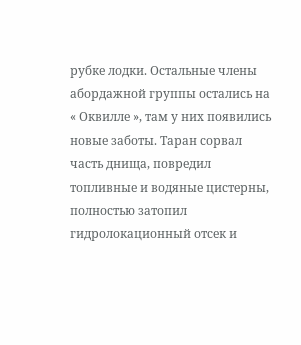рубке лодки. Остальные члены абордажной группы остались на « Оквилле », там у них появились новые заботы. Таран сорвал часть днища, повредил топливные и водяные цистерны, полностью затопил гидролокационный отсек и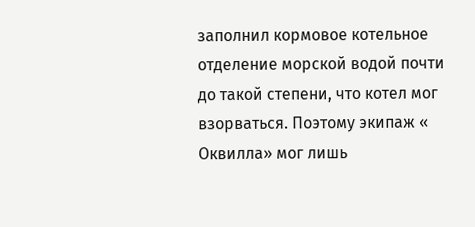заполнил кормовое котельное отделение морской водой почти до такой степени, что котел мог взорваться. Поэтому экипаж « Оквилла» мог лишь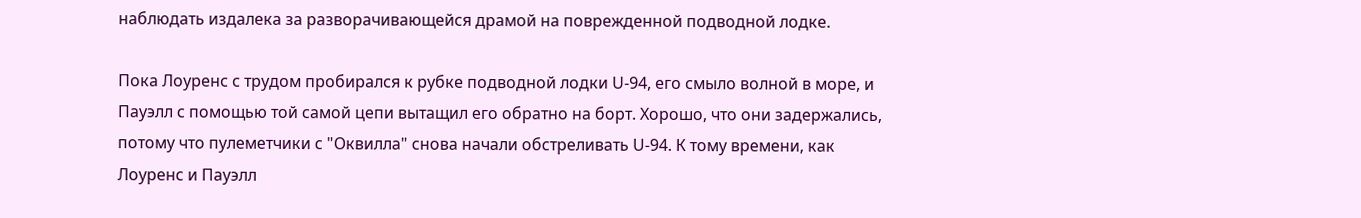наблюдать издалека за разворачивающейся драмой на поврежденной подводной лодке.

Пока Лоуренс с трудом пробирался к рубке подводной лодки U-94, его смыло волной в море, и Пауэлл с помощью той самой цепи вытащил его обратно на борт. Хорошо, что они задержались, потому что пулеметчики с "Оквилла" снова начали обстреливать U-94. К тому времени, как Лоуренс и Пауэлл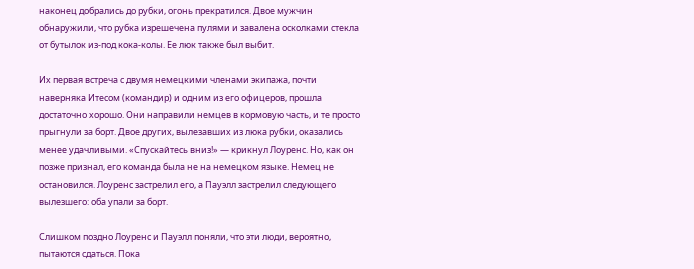наконец добрались до рубки, огонь прекратился. Двое мужчин обнаружили, что рубка изрешечена пулями и завалена осколками стекла от бутылок из-под кока-колы. Ее люк также был выбит.

Их первая встреча с двумя немецкими членами экипажа, почти наверняка Итесом (командир) и одним из его офицеров, прошла достаточно хорошо. Они направили немцев в кормовую часть, и те просто прыгнули за борт. Двое других, вылезавших из люка рубки, оказались менее удачливыми. «Спускайтесь вниз!» — крикнул Лоуренс. Но, как он позже признал, его команда была не на немецком языке. Немец не остановился. Лоуренс застрелил его, а Пауэлл застрелил следующего вылезшего: оба упали за борт.

Слишком поздно Лоуренс и Пауэлл поняли, что эти люди, вероятно, пытаются сдаться. Пока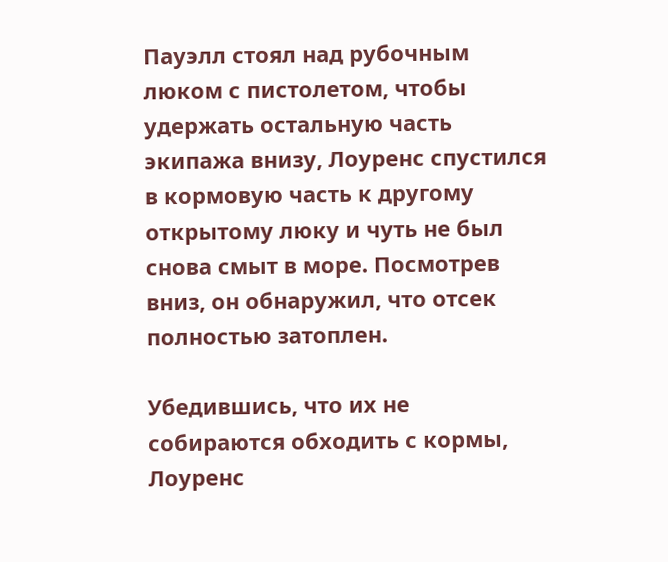Пауэлл стоял над рубочным люком с пистолетом, чтобы удержать остальную часть экипажа внизу, Лоуренс спустился в кормовую часть к другому открытому люку и чуть не был снова смыт в море. Посмотрев вниз, он обнаружил, что отсек полностью затоплен.

Убедившись, что их не собираются обходить с кормы, Лоуренс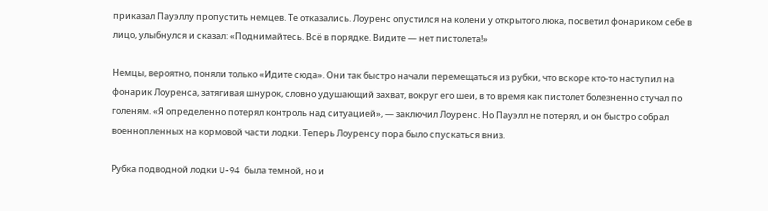приказал Пауэллу пропустить немцев. Те отказались. Лоуренс опустился на колени у открытого люка, посветил фонариком себе в лицо, улыбнулся и сказал: «Поднимайтесь. Всё в порядке. Видите — нет пистолета!»

Немцы, вероятно, поняли только «Идите сюда». Они так быстро начали перемещаться из рубки, что вскоре кто-то наступил на фонарик Лоуренса, затягивая шнурок, словно удушающий захват, вокруг его шеи, в то время как пистолет болезненно стучал по голеням. «Я определенно потерял контроль над ситуацией», — заключил Лоуренс. Но Пауэлл не потерял, и он быстро собрал военнопленных на кормовой части лодки. Теперь Лоуренсу пора было спускаться вниз.

Рубка подводной лодки U-94 была темной, но и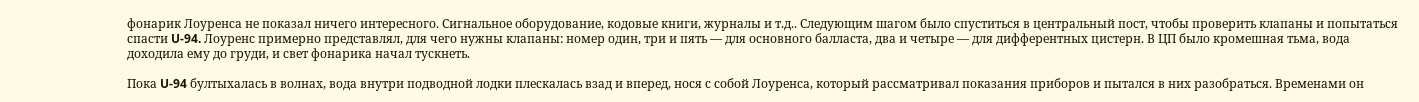фонарик Лоуренса не показал ничего интересного. Сигнальное оборудование, кодовые книги, журналы и т.д.. Следующим шагом было спуститься в центральный пост, чтобы проверить клапаны и попытаться спасти U-94. Лоуренс примерно представлял, для чего нужны клапаны: номер один, три и пять — для основного балласта, два и четыре — для дифферентных цистерн. В ЦП было кромешная тьма, вода доходила ему до груди, и свет фонарика начал тускнеть.

Пока U-94 бултыхалась в волнах, вода внутри подводной лодки плескалась взад и вперед, нося с собой Лоуренса, который рассматривал показания приборов и пытался в них разобраться. Временами он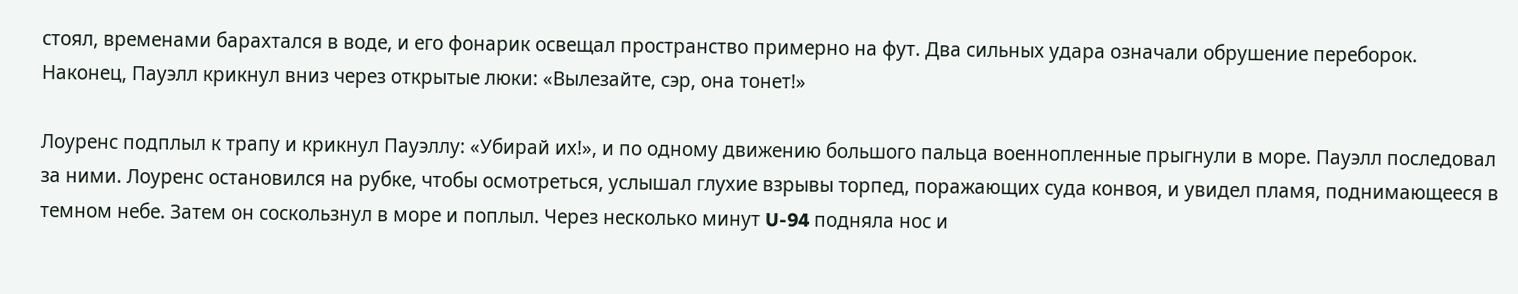стоял, временами барахтался в воде, и его фонарик освещал пространство примерно на фут. Два сильных удара означали обрушение переборок. Наконец, Пауэлл крикнул вниз через открытые люки: «Вылезайте, сэр, она тонет!»

Лоуренс подплыл к трапу и крикнул Пауэллу: «Убирай их!», и по одному движению большого пальца военнопленные прыгнули в море. Пауэлл последовал за ними. Лоуренс остановился на рубке, чтобы осмотреться, услышал глухие взрывы торпед, поражающих суда конвоя, и увидел пламя, поднимающееся в темном небе. Затем он соскользнул в море и поплыл. Через несколько минут U-94 подняла нос и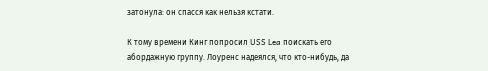затонула: он спасся как нельзя кстати.

К тому времени Кинг попросил USS Lea поискать его абордажную группу. Лоуренс надеялся, что кто-нибудь, да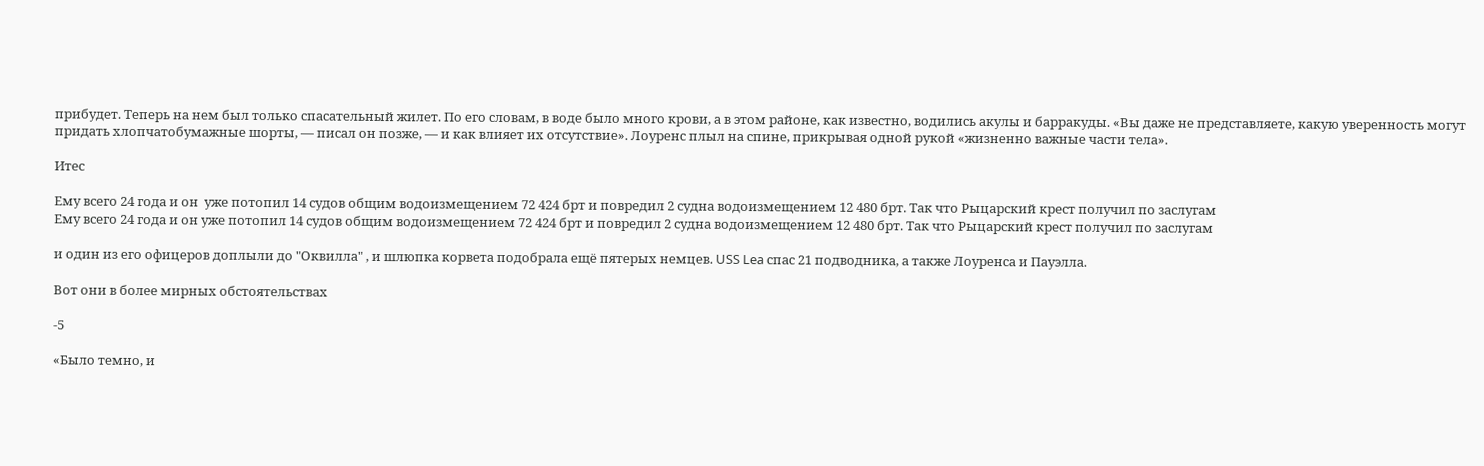прибудет. Теперь на нем был только спасательный жилет. По его словам, в воде было много крови, а в этом районе, как известно, водились акулы и барракуды. «Вы даже не представляете, какую уверенность могут придать хлопчатобумажные шорты, — писал он позже, — и как влияет их отсутствие». Лоуренс плыл на спине, прикрывая одной рукой «жизненно важные части тела».

Итес

Ему всего 24 года и он  уже потопил 14 судов общим водоизмещением 72 424 брт и повредил 2 судна водоизмещением 12 480 брт. Так что Рыцарский крест получил по заслугам
Ему всего 24 года и он уже потопил 14 судов общим водоизмещением 72 424 брт и повредил 2 судна водоизмещением 12 480 брт. Так что Рыцарский крест получил по заслугам

и один из его офицеров доплыли до "Оквилла" , и шлюпка корвета подобрала ещё пятерых немцев. USS Lea спас 21 подводника, а также Лоуренса и Пауэлла.

Вот они в более мирных обстоятельствах

-5

«Было темно, и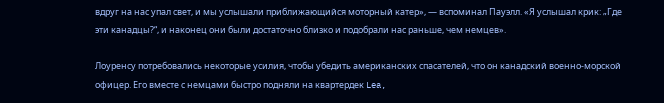вдруг на нас упал свет, и мы услышали приближающийся моторный катер», — вспоминал Пауэлл. «Я услышал крик: „Где эти канадцы?“, и наконец они были достаточно близко и подобрали нас раньше, чем немцев».

Лоуренсу потребовались некоторые усилия, чтобы убедить американских спасателей, что он канадский военно-морской офицер. Его вместе с немцами быстро подняли на квартердек Lea,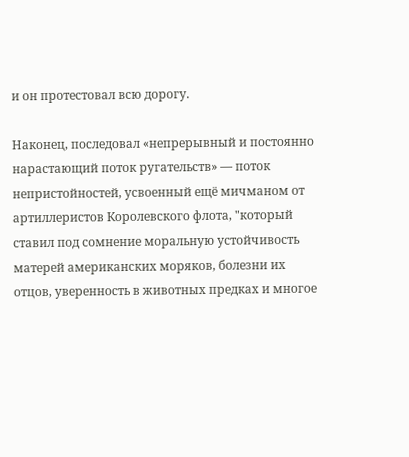и он протестовал всю дорогу.

Наконец, последовал «непрерывный и постоянно нарастающий поток ругательств» — поток непристойностей, усвоенный ещё мичманом от артиллеристов Королевского флота, "который ставил под сомнение моральную устойчивость матерей американских моряков, болезни их отцов, уверенность в животных предках и многое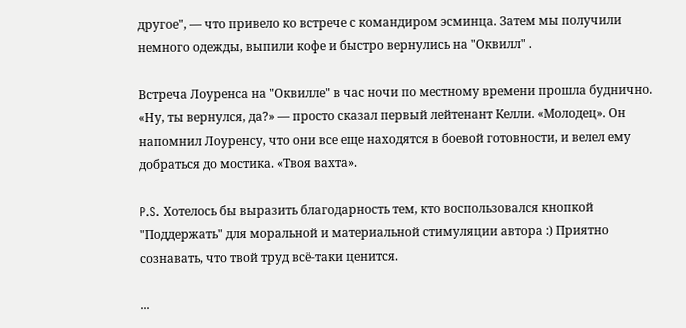другое", — что привело ко встрече с командиром эсминца. Затем мы получили немного одежды, выпили кофе и быстро вернулись на "Оквилл" .

Встреча Лоуренса на "Оквилле" в час ночи по местному времени прошла буднично. «Ну, ты вернулся, да?» — просто сказал первый лейтенант Келли. «Молодец». Он напомнил Лоуренсу, что они все еще находятся в боевой готовности, и велел ему добраться до мостика. «Твоя вахта».

P.S. Хотелось бы выразить благодарность тем, кто воспользовался кнопкой "Поддержать" для моральной и материальной стимуляции автора :) Приятно сознавать, что твой труд всё-таки ценится.

...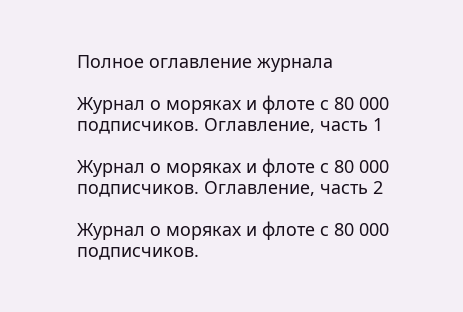Полное оглавление журнала

Журнал о моряках и флоте с 80 000 подписчиков. Оглавление, часть 1

Журнал о моряках и флоте с 80 000 подписчиков. Оглавление, часть 2

Журнал о моряках и флоте с 80 000 подписчиков.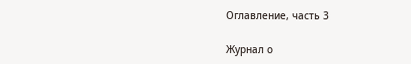Оглавление, часть 3

Журнал о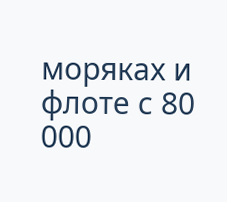моряках и флоте с 80 000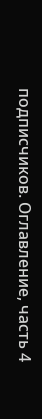подписчиков. Оглавление, часть 4